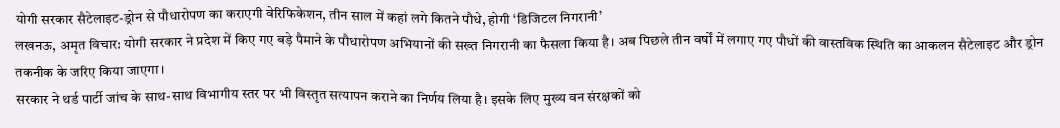योगी सरकार सैटेलाइट-ड्रोन से पौधारोपण का कराएगी वेरिफिकेशन, तीन साल में कहां लगे कितने पौधे, होगी ‘डिजिटल निगरानी’
लखनऊ, अमृत विचार: योगी सरकार ने प्रदेश में किए गए बड़े पैमाने के पौधारोपण अभियानों की सख्त निगरानी का फैसला किया है। अब पिछले तीन वर्षों में लगाए गए पौधों की वास्तविक स्थिति का आकलन सैटेलाइट और ड्रोन तकनीक के जरिए किया जाएगा।
सरकार ने थर्ड पार्टी जांच के साथ-साथ विभागीय स्तर पर भी विस्तृत सत्यापन कराने का निर्णय लिया है। इसके लिए मुख्य वन संरक्षकों को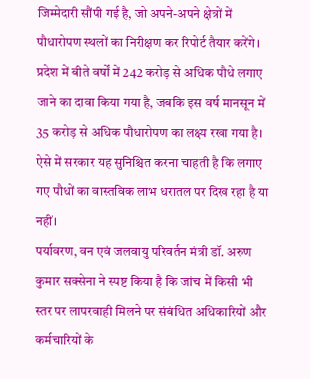जिम्मेदारी सौंपी गई है, जो अपने-अपने क्षेत्रों में पौधारोपण स्थलों का निरीक्षण कर रिपोर्ट तैयार करेंगे। प्रदेश में बीते वर्षों में 242 करोड़ से अधिक पौधे लगाए जाने का दावा किया गया है, जबकि इस वर्ष मानसून में 35 करोड़ से अधिक पौधारोपण का लक्ष्य रखा गया है। ऐसे में सरकार यह सुनिश्चित करना चाहती है कि लगाए गए पौधों का वास्तविक लाभ धरातल पर दिख रहा है या नहीं।
पर्यावरण, वन एवं जलवायु परिवर्तन मंत्री डॉ. अरुण कुमार सक्सेना ने स्पष्ट किया है कि जांच में किसी भी स्तर पर लापरवाही मिलने पर संबंधित अधिकारियों और कर्मचारियों के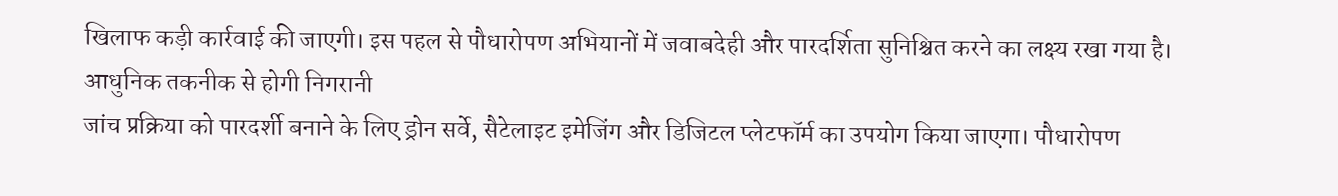खिलाफ कड़ी कार्रवाई की जाएगी। इस पहल से पौधारोपण अभियानों में जवाबदेही और पारदर्शिता सुनिश्चित करने का लक्ष्य रखा गया है।
आधुनिक तकनीक से होगी निगरानी
जांच प्रक्रिया को पारदर्शी बनाने के लिए ड्रोन सर्वे, सैटेलाइट इमेजिंग और डिजिटल प्लेटफॉर्म का उपयोग किया जाएगा। पौधारोपण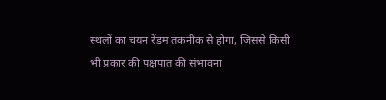स्थलों का चयन रेंडम तकनीक से होगा, जिससे किसी भी प्रकार की पक्षपात की संभावना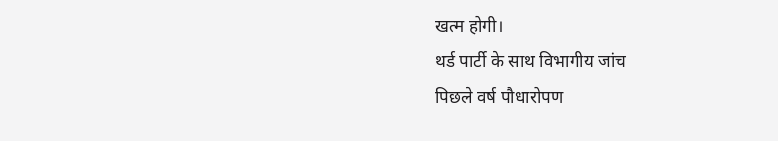खत्म होगी।
थर्ड पार्टी के साथ विभागीय जांच
पिछले वर्ष पौधारोपण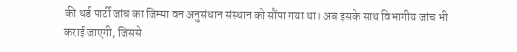की थर्ड पार्टी जांच का जिम्मा वन अनुसंधान संस्थान को सौंपा गया था। अब इसके साथ विभागीय जांच भी कराई जाएगी, जिससे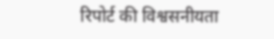रिपोर्ट की विश्वसनीयता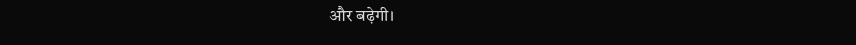और बढ़ेगी।